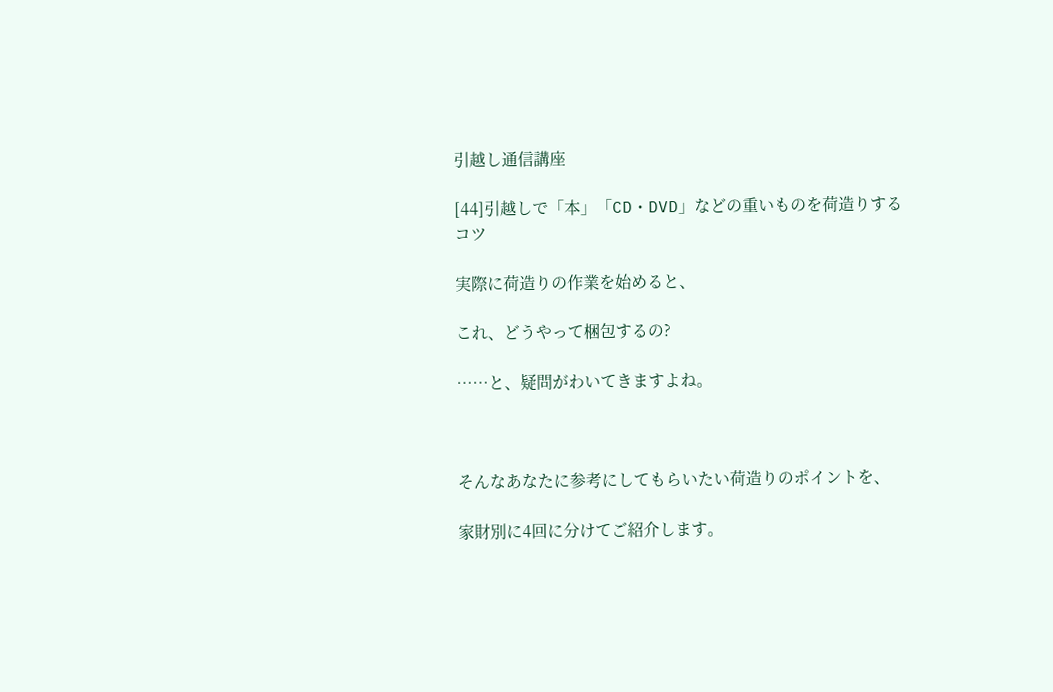引越し通信講座

[44]引越しで「本」「CD・DVD」などの重いものを荷造りするコツ

実際に荷造りの作業を始めると、

これ、どうやって梱包するの?

……と、疑問がわいてきますよね。



そんなあなたに参考にしてもらいたい荷造りのポイントを、

家財別に4回に分けてご紹介します。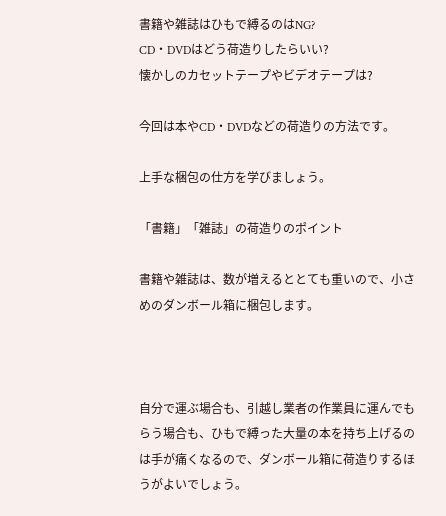書籍や雑誌はひもで縛るのはNG?
CD・DVDはどう荷造りしたらいい?
懐かしのカセットテープやビデオテープは?

今回は本やCD・DVDなどの荷造りの方法です。

上手な梱包の仕方を学びましょう。

「書籍」「雑誌」の荷造りのポイント

書籍や雑誌は、数が増えるととても重いので、小さめのダンボール箱に梱包します。



自分で運ぶ場合も、引越し業者の作業員に運んでもらう場合も、ひもで縛った大量の本を持ち上げるのは手が痛くなるので、ダンボール箱に荷造りするほうがよいでしょう。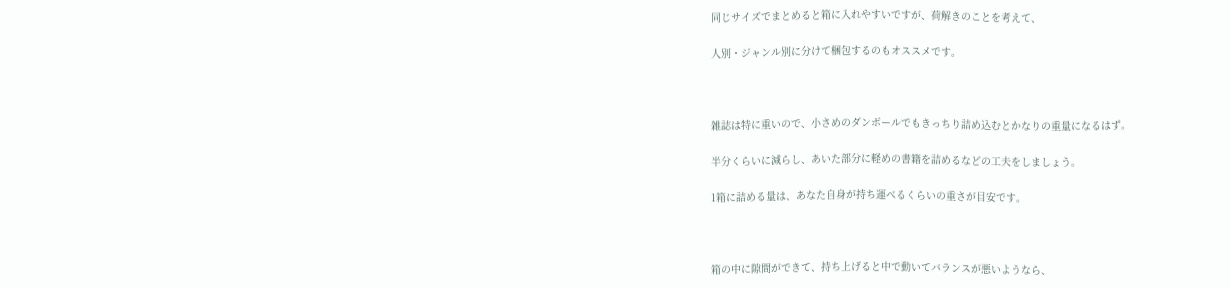同じサイズでまとめると箱に入れやすいですが、荷解きのことを考えて、

人別・ジャンル別に分けて梱包するのもオススメです。



雑誌は特に重いので、小さめのダンボールでもきっちり詰め込むとかなりの重量になるはず。

半分くらいに減らし、あいた部分に軽めの書籍を詰めるなどの工夫をしましょう。

1箱に詰める量は、あなた自身が持ち運べるくらいの重さが目安です。



箱の中に隙間ができて、持ち上げると中で動いてバランスが悪いようなら、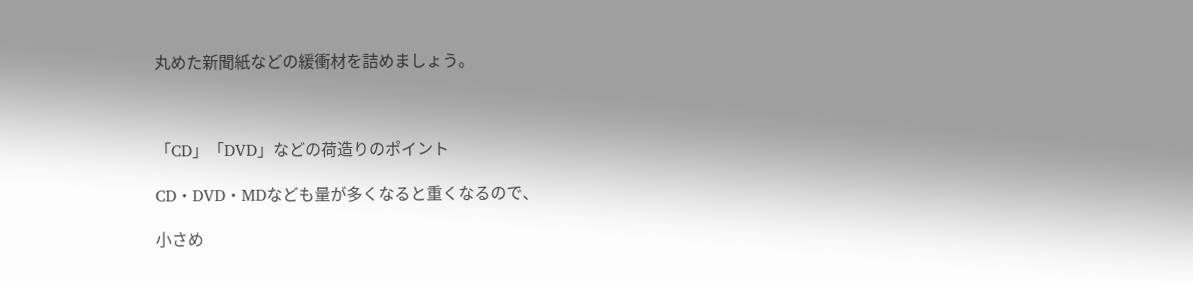丸めた新聞紙などの緩衝材を詰めましょう。



「CD」「DVD」などの荷造りのポイント

CD・DVD・MDなども量が多くなると重くなるので、

小さめ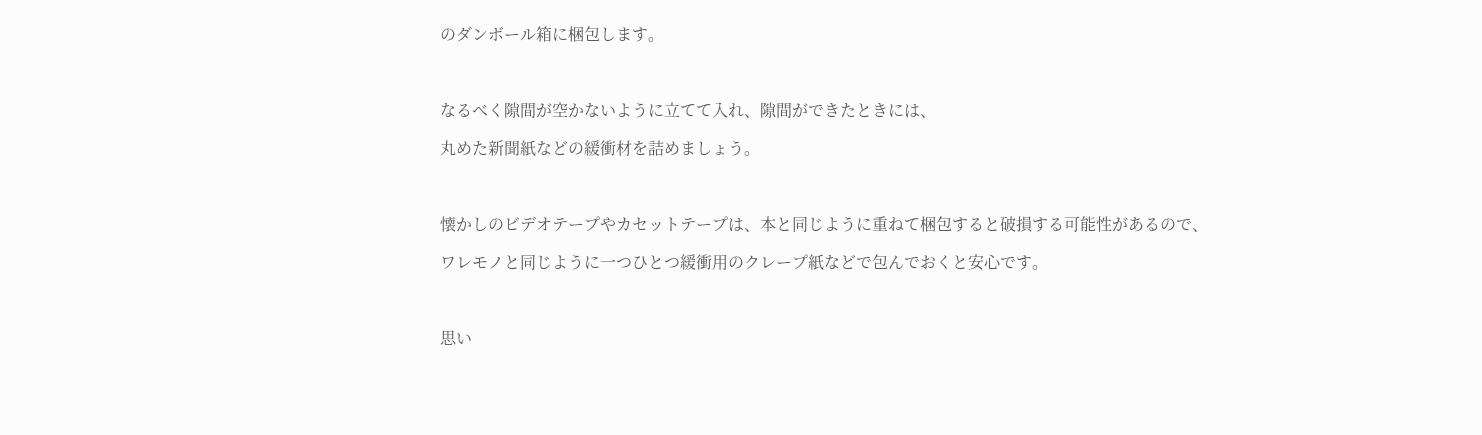のダンボール箱に梱包します。



なるべく隙間が空かないように立てて入れ、隙間ができたときには、

丸めた新聞紙などの緩衝材を詰めましょう。



懐かしのビデオテープやカセットテープは、本と同じように重ねて梱包すると破損する可能性があるので、

ワレモノと同じように一つひとつ緩衝用のクレープ紙などで包んでおくと安心です。



思い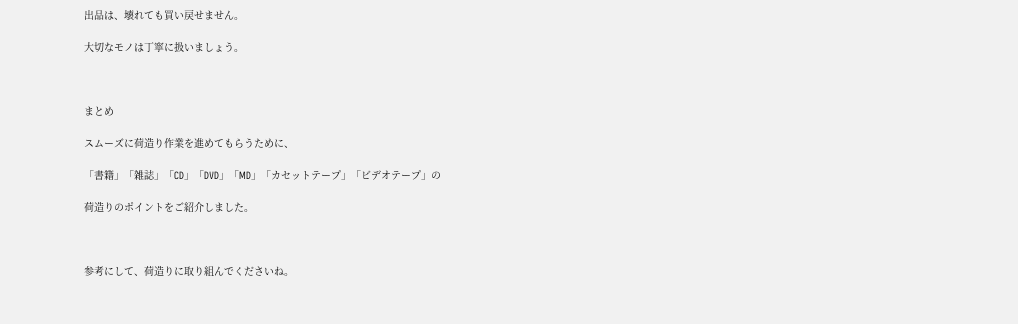出品は、壊れても買い戻せません。

大切なモノは丁寧に扱いましょう。



まとめ

スムーズに荷造り作業を進めてもらうために、

「書籍」「雑誌」「CD」「DVD」「MD」「カセットテープ」「ビデオテープ」の

荷造りのポイントをご紹介しました。



参考にして、荷造りに取り組んでくださいね。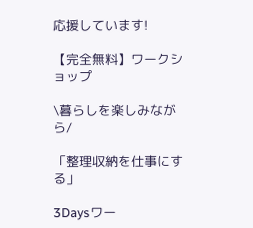応援しています!

【完全無料】ワークショップ

\暮らしを楽しみながら/

「整理収納を仕事にする」

3Daysワー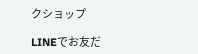クショップ

LINEでお友だ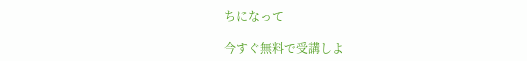ちになって

今すぐ無料で受講しよ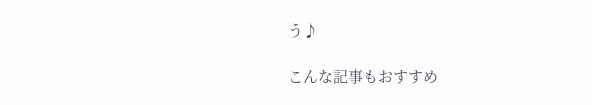う♪

こんな記事もおすすめ